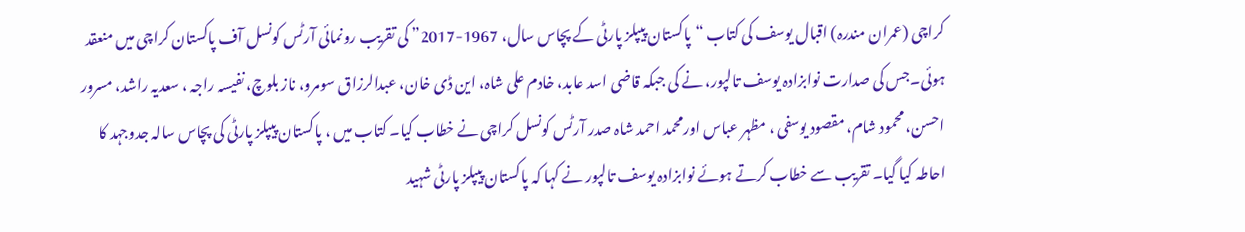کراچی (عمران مندرہ) اقبال یوسف کی کتاب “پاکستان پیپلز پارٹی کے پچاس سال، 1967-2017” کی تقریب رونمائی آرٹس کونسل آف پاکستان کراچی میں منعقد ہوئی۔جس کی صدارت نوابزادہ یوسف تالپور، نے کی جبکہ قاضی اسد عابد، خادم علی شاہ، این ڈی خان، عبدالرزاق سومرو، ناز بلوچ، نفیسہ راجہ ، سعدیہ راشد، مسرور احسن، محمود شام، مقصود یوسفی ، مظہر عباس اورمحمد احمد شاہ صدر آرٹس کونسل کراچی نے خطاب کیا۔ کتاب میں ، پاکستان پیپلز پارٹی کی پچاس سالہ جدوجہد کا احاطہ کیا گیا۔ تقریب سے خطاب کرتے ہوئے نوابزادہ یوسف تالپور نے کہا کہ پاکستان پیپلز پارٹی شہید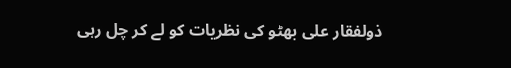ذولفقار علی بھٹو کی نظریات کو لے کر چل رہی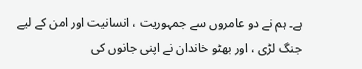ہے۔ ہم نے دو عامروں سے جمہوریت ، انسانیت اور امن کے لیے جنگ لڑی ، اور بھٹو خاندان نے اپنی جانوں کی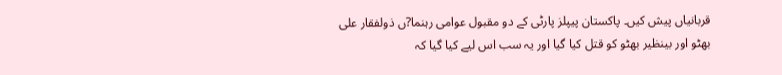قربانیاں پیش کیں۔ پاکستان پیپلز پارٹی کے دو مقبول عوامی رہنما?ں ذولفقار علی بھٹو اور بینظیر بھٹو کو قتل کیا گیا اور یہ سب اس لیے کیا گیا کہ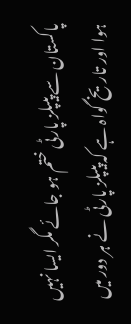پاکستان سے پیپلز پارٹی ختم ہو جائے مگر ایسا نہیں ہوا اور تاریخ گواہ ہے کہ پیپلز پارٹی نے ہر دور میں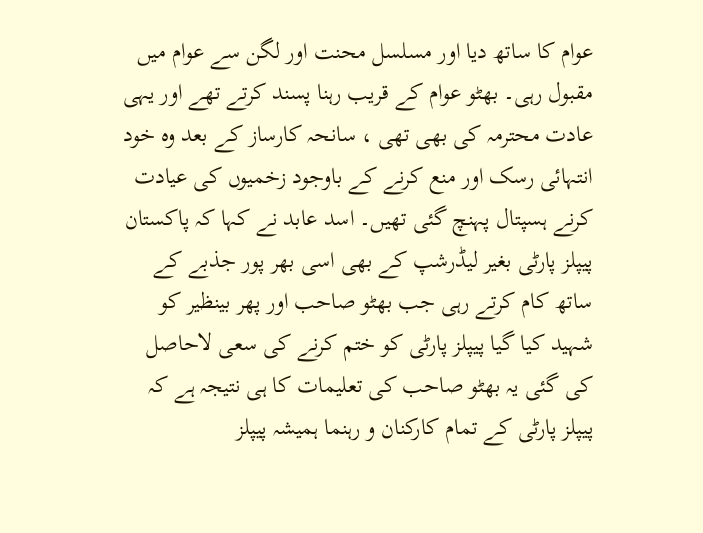عوام کا ساتھ دیا اور مسلسل محنت اور لگن سے عوام میں مقبول رہی۔ بھٹو عوام کے قریب رہنا پسند کرتے تھے اور یہی عادت محترمہ کی بھی تھی ، سانحہ کارساز کے بعد وہ خود انتہائی رسک اور منع کرنے کے باوجود زخمیوں کی عیادت کرنے ہسپتال پہنچ گئی تھیں۔ اسد عابد نے کہا کہ پاکستان پیپلز پارٹی بغیر لیڈرشپ کے بھی اسی بھر پور جذبے کے ساتھ کام کرتے رہی جب بھٹو صاحب اور پھر بینظیر کو شہید کیا گیا پیپلز پارٹی کو ختم کرنے کی سعی لاحاصل کی گئی یہ بھٹو صاحب کی تعلیمات کا ہی نتیجہ ہے کہ پیپلز پارٹی کے تمام کارکنان و رہنما ہمیشہ پیپلز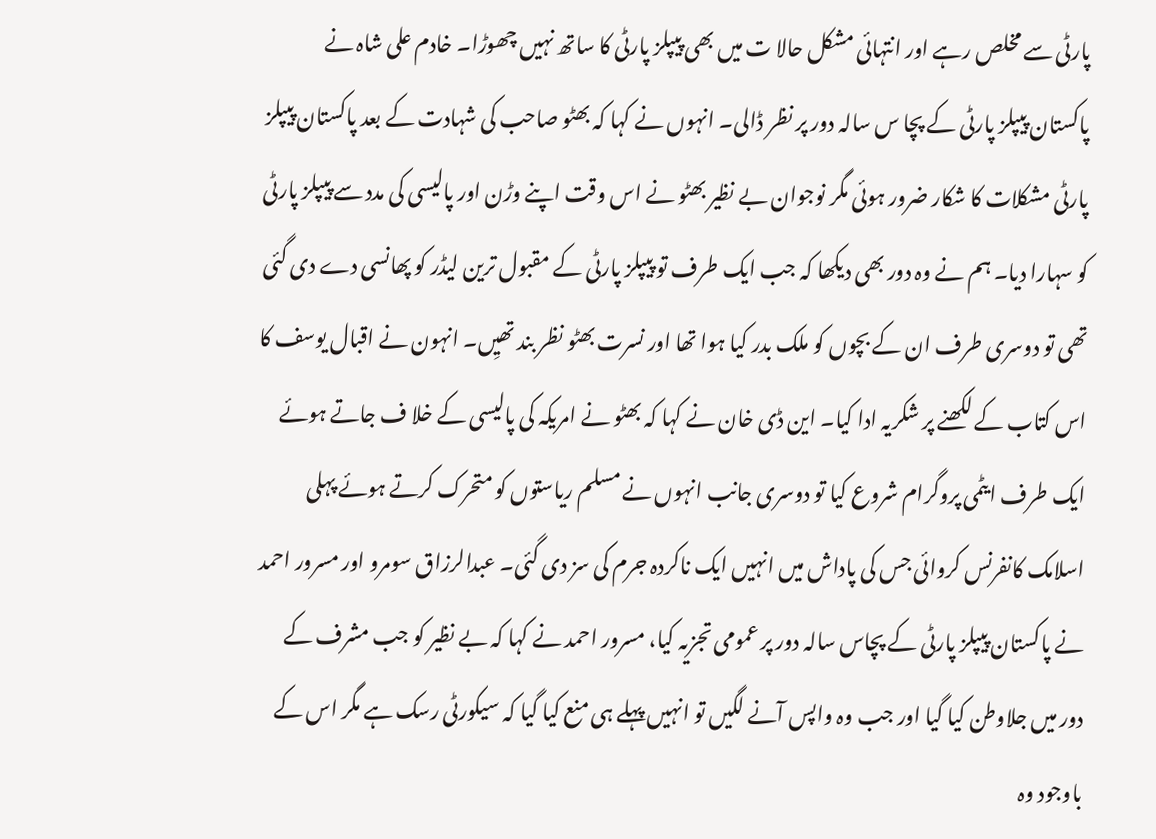پارٹی سے مخلص رہے اور انتہائی مشکل حالا ت میں بھی پیپلز پارٹی کا ساتھ نہیں چھوڑا۔ خادم علی شاہ نے پاکستان پیپلز پارٹی کے پچا س سالہ دور پر نظر ڈالی۔ انہوں نے کہا کہ بھٹو صاحب کی شہادت کے بعد پاکستان پیپلز پارٹی مشکلات کا شکار ضرور ہوئی مگر نوجوان بے نظیر بھٹو نے اس وقت اپنے وڑن اور پالیسی کی مدد سے پیپلز پارٹی کو سہارا دیا۔ ہم نے وہ دور بھی دیکھا کہ جب ایک طرف تو پیپلز پارٹی کے مقبول ترین لیڈر کو پھانسی دے دی گئی تھی تو دوسری طرف ان کے بچوں کو ملک بدر کیا ہوا تھا اور نسرت بھٹو نظر بند تھیِں۔ انہون نے اقبال یوسف کا اس کتاب کے لکھنے پر شکریہ ادا کیا۔ این ڈی خان نے کہا کہ بھٹو نے امریکہ کی پالیسی کے خلا ف جاتے ہوئے ایک طرف ایٹمی پروگرام شروع کیا تو دوسری جانب انہوں نے مسلم ریاستوں کو متحرک کرتے ہوئے پہلی اسلامک کانفرنس کروائی جس کی پاداش میں انہیں ایک ناکردہ جرم کی سز دی گئی۔ عبدالرزاق سومرو اور مسرور احمد نے پاکستان پیپلز پارٹی کے پچاس سالہ دور پر عمومی تجزیہ کیا، مسرور احمد نے کہا کہ بے نظیر کو جب مشرف کے دور میں جلاوطن کیا گیا اور جب وہ واپس آنے لگیں تو انہیں پہلے ہی منع کیا گیا کہ سیکورٹی رسک ہے مگر اس کے باوجود وہ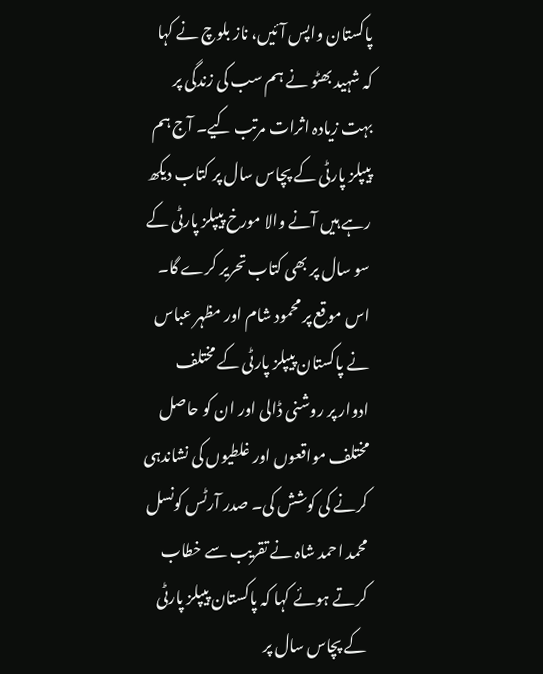پاکستان واپس آئیں، ناز بلوچ نے کہا کہ شہید بھٹو نے ہم سب کی زندگی پر بہت زیادہ اثرات مرتب کیے۔ آج ہم پیپلز پارٹی کے پچاس سال پر کتاب دیکھ رہے ہیں آنے والا مورخ پیپلز پارٹی کے سو سال پر بھی کتاب تحریر کرے گا۔ اس موقع پر محمود شام اور مظہر عباس نے پاکستان پیپلز پارٹی کے مختلف ادوار پر روشنی ڈالی اور ان کو حاصل مختلف مواقعوں اور غلطیوں کی نشاندہی کرنے کی کوشش کی۔ صدر آرٹس کونسل محمد احمد شاہ نے تقریب سے خطاب کرتے ہوئے کہا کہ پاکستان پیپلز پارٹی کے پچاس سال پر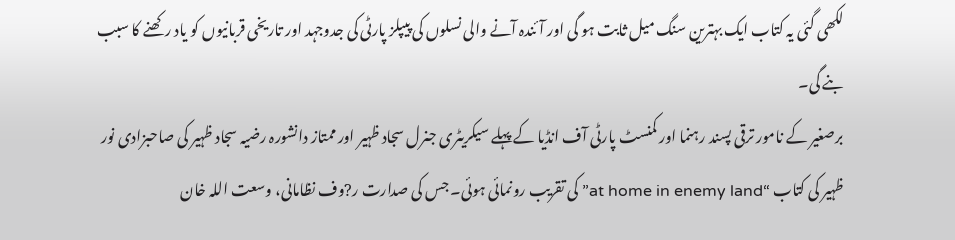لکھی گئی یہ کتاب ایک بہترین سنگ میل ثابت ہو گی اور آئندہ آنے والی نسلوں کی پیپلز پارٹی کی جدوجہد اور تاریخی قربانیوں کو یاد رکھنے کا سبب بنے گی۔
برصغیر کے نامور ترقی پسند رہنما اور کمنسٹ پارٹی آف انڈیا کے پہلے سیکریٹری جنرل سجاد ظہیر اور ممتاز دانشورہ رضیہ سجاد ظہیر کی صاحبزادی نور ظہیر کی کتاب “at home in enemy land” کی تقریب رونمائی ہوئی۔ جس کی صدارت ر?وف نظامانی، وسعت اللہ خان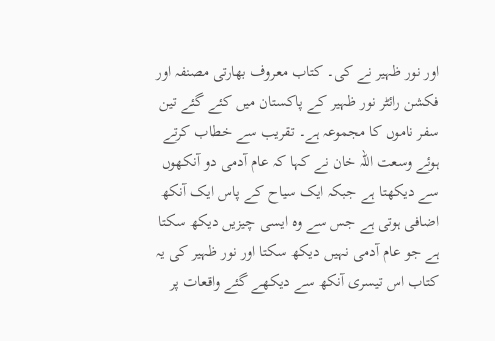اور نور ظہیر نے کی۔ کتاب معروف بھارتی مصنفہ اور فکشن رائٹر نور ظہیر کے پاکستان میں کئے گئے تین سفر ناموں کا مجموعہ ہے۔ تقریب سے خطاب کرتے ہوئے وسعت اللہ خان نے کہا کہ عام آدمی دو آنکھوں سے دیکھتا ہے جبکہ ایک سیاح کے پاس ایک آنکھ اضافی ہوتی ہے جس سے وہ ایسی چیزیں دیکھ سکتا ہے جو عام آدمی نہیں دیکھ سکتا اور نور ظہیر کی یہ کتاب اس تیسری آنکھ سے دیکھے گئے واقعات پر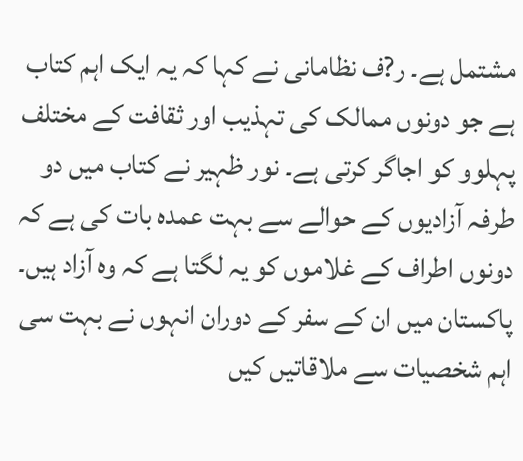مشتمل ہے۔ ر?ف نظامانی نے کہا کہ یہ ایک اہم کتاب ہے جو دونوں ممالک کی تہذیب اور ثقافت کے مختلف پہلوو کو اجاگر کرتی ہے۔ نور ظہیر نے کتاب میں دو طرفہ آزادیوں کے حوالے سے بہت عمدہ بات کی ہے کہ دونوں اطراف کے غلاموں کو یہ لگتا ہے کہ وہ آزاد ہیں۔ پاکستان میں ان کے سفر کے دوران انہوں نے بہت سی اہم شخصیات سے ملاقاتیں کیں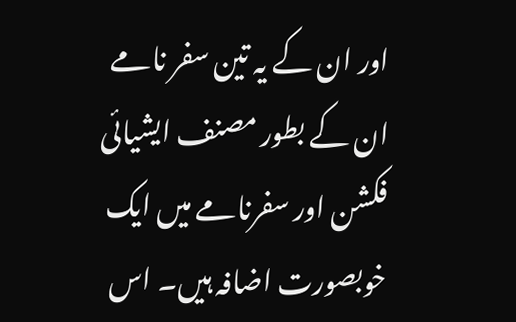اور ان کے یہ تین سفر نامے ان کے بطور مصنف ایشیائی فکشن اور سفرنامے میں ایک خوبصورت اضافہ ہیں۔ اس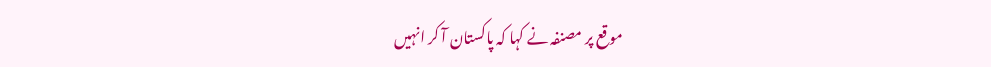موقع پر مصنفہ نے کہا کہ پاکستان آ کر انہیں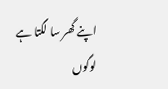اپنے گھر سا لگتا ہے لوگوں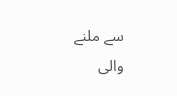سے ملنے والی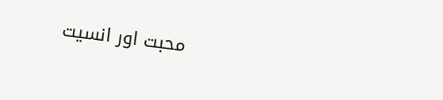محبت اور انسیت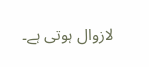لازوال ہوتی ہے۔